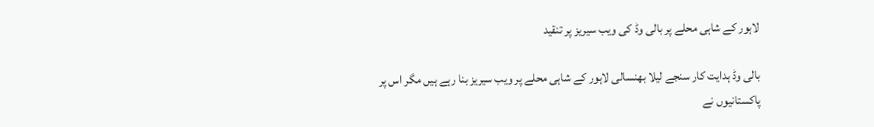لاہور کے شاہی محلے پر بالی وڈ کی ویب سیریز پر تنقید

بالی وڈ ہدایت کار سنجے لیلا بھنسالی لاہور کے شاہی محلے پر ویب سیریز بنا رہے ہیں مگر اس پر پاکستانیوں نے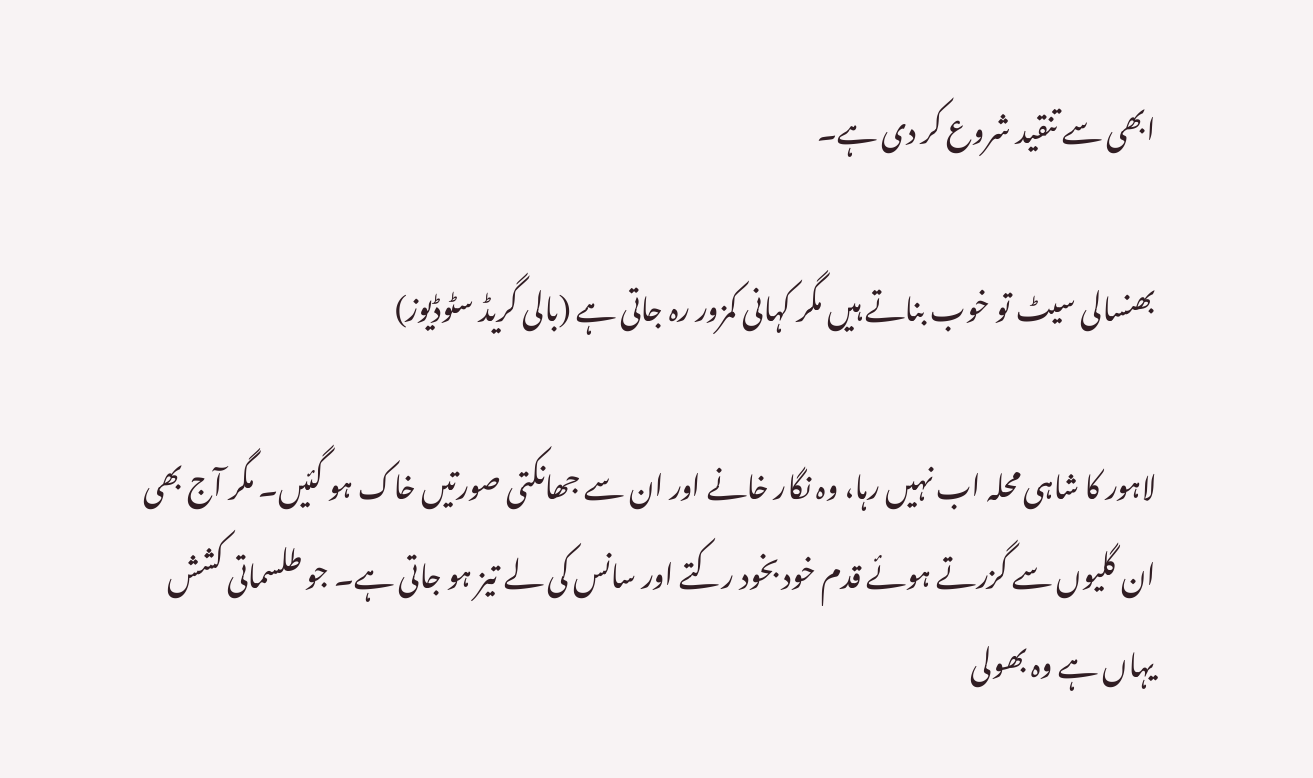ابھی سے تنقید شروع کر دی ہے۔

بھنسالی سیٹ تو خوب بناتے ہیں مگر کہانی کمزور رہ جاتی ہے (بالی گریڈ سٹوڈیوز)

لاہور کا شاہی محلہ اب نہیں رہا، وہ نگار خانے اور ان سے جھانکتی صورتیں خاک ہو گئیں۔ مگر آج بھی ان گلیوں سے گزرتے ہوئے قدم خود بخود رکتے اور سانس کی لے تیز ہو جاتی ہے۔ جو طلسماتی کشش یہاں ہے وہ بھولی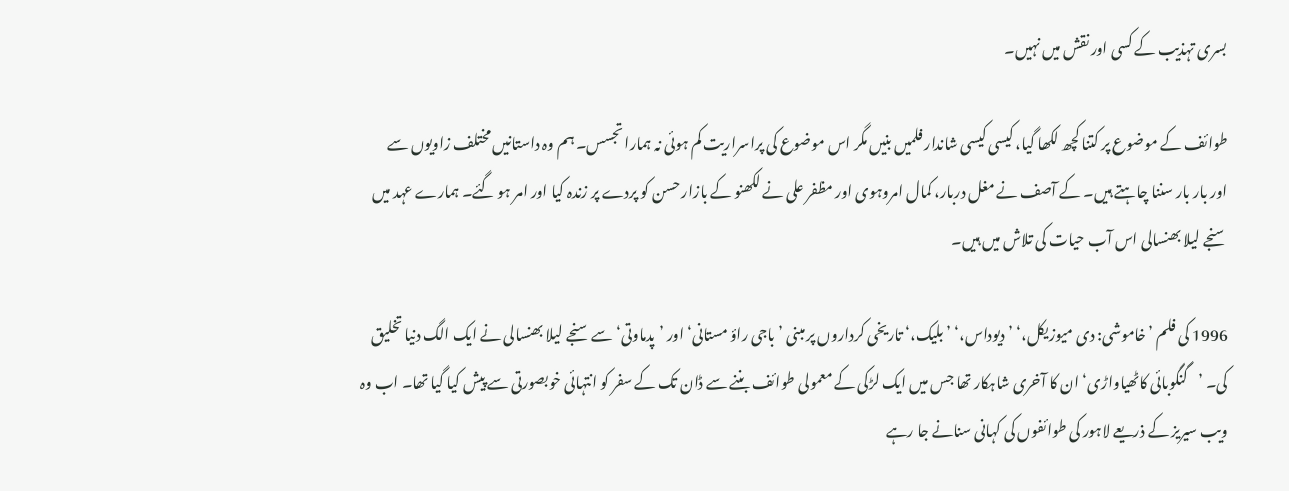بسری تہذیب کے کسی اور نقش میں نہیں۔

طوائف کے موضوع پر کتنا کچھ لکھا گیا، کیسی کیسی شاندار فلمیں بنیں مگر اس موضوع کی پراسراریت کم ہوئی نہ ہمارا تجسس۔ ہم وہ داستانیں مختلف زاویوں سے اور بار بار سننا چاہتے ہیں۔ کے آصف نے مغل دربار، کمال امروہوی اور مظفر علی نے لکھنو کے بازار حسن کو پردے پر زندہ کیا اور امر ہو گئے۔ ہمارے عہد میں سنجے لیلا بھنسالی اس آب حیات کی تلاش میں ہیں۔

1996 کی فلم ’خاموشی: دی میوزیکل،‘ ’دیوداس،‘ ’بلیک،‘ تاریخی کرداروں پر مبنی ’باجی راؤ مستانی‘ اور ’پدماوتی‘ سے سنجے لیلا بھنسالی نے ایک الگ دنیا تخلیق کی۔ ’گنگوبائی کاٹھیاواڑی‘ ان کا آخری شاہکار تھا جس میں ایک لڑکی کے معمولی طوائف بننے سے ڈان تک کے سفر کو انتہائی خوبصورتی سے پیش کیا گیا تھا۔ اب وہ ویب سیریز کے ذریعے لاہور کی طوائفوں کی کہانی سنانے جا رہے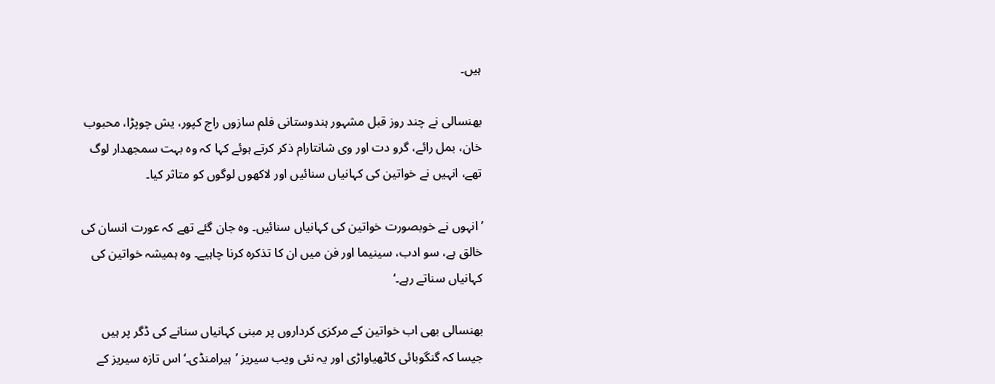ہیں۔

بھنسالی نے چند روز قبل مشہور ہندوستانی فلم سازوں راج کپور، یش چوپڑا، محبوب خان، بمل رائے، گرو دت اور وی شانتارام ذکر کرتے ہوئے کہا کہ وہ بہت سمجھدار لوگ تھے، انہیں نے خواتین کی کہانیاں سنائیں اور لاکھوں لوگوں کو متاثر کیا۔

’انہوں نے خوبصورت خواتین کی کہانیاں سنائیں۔ وہ جان گئے تھے کہ عورت انسان کی خالق ہے، سو ادب، سینیما اور فن میں ان کا تذکرہ کرنا چاہیے۔ وہ ہمیشہ خواتین کی کہانیاں سناتے رہے۔‘

بھنسالی بھی اب خواتین کے مرکزی کرداروں پر مبنی کہانیاں سنانے کی ڈگر پر ہیں جیسا کہ گنگوبائی کاٹھیاواڑی اور یہ نئی ویب سیریز ’ہیرامنڈی۔‘ اس تازہ سیریز کے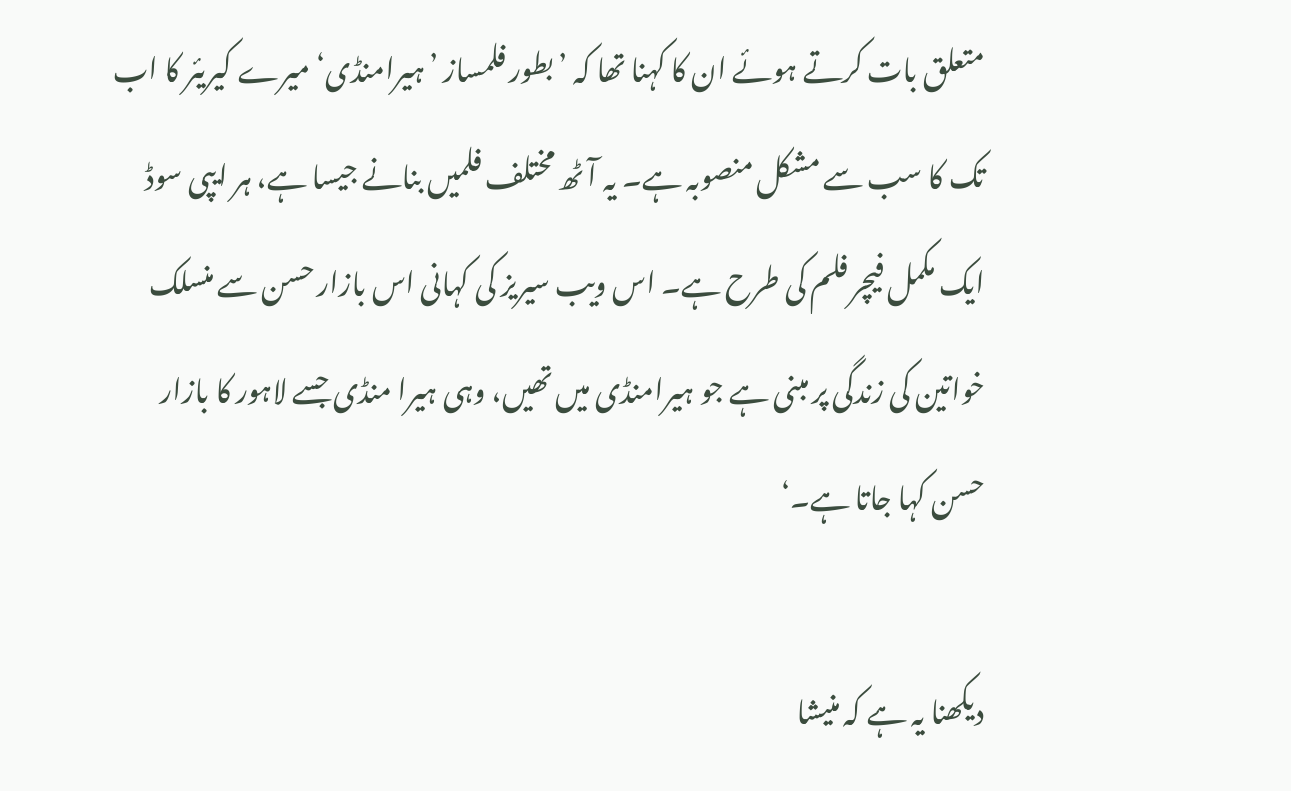متعلق بات کرتے ہوئے ان کا کہنا تھا کہ ’بطور فلمساز ’ہیرامنڈی‘ میرے کیریئر کا اب تک کا سب سے مشکل منصوبہ ہے۔ یہ آٹھ مختلف فلمیں بنانے جیسا ہے، ہر ایپی سوڈ ایک مکمل فیچر فلم کی طرح ہے۔ اس ویب سیریز کی کہانی اس بازار حسن سے منسلک خواتین کی زندگی پر مبنی ہے جو ہیرامنڈی میں تھیں، وہی ہیرا منڈی جسے لاہور کا بازار حسن کہا جاتا ہے۔‘

دیکھنا یہ ہے کہ منیشا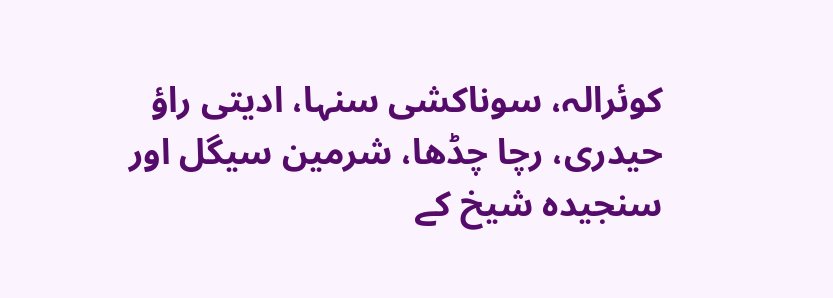کوئرالہ، سوناکشی سنہا، ادیتی راؤ حیدری، رچا چڈھا، شرمین سیگل اور سنجیدہ شیخ کے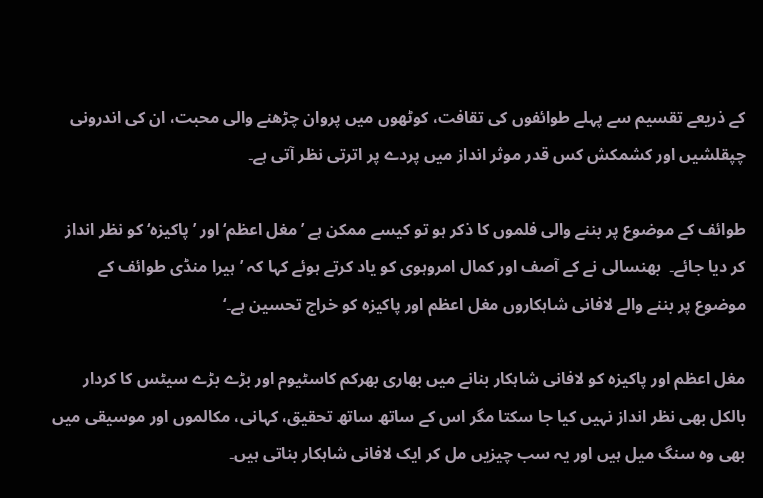کے ذریعے تقسیم سے پہلے طوائفوں کی تقافت، کوٹھوں میں پروان چڑھنے والی محبت، ان کی اندرونی چپقلشیں اور کشمکش کس قدر موثر انداز میں پردے پر اترتی نظر آتی ہے۔

طوائف کے موضوع پر بننے والی فلموں کا ذکر ہو تو کیسے ممکن ہے ’مغل اعظم‘ اور ’پاکیزہ‘ کو نظر انداز کر دیا جائے۔  بھنسالی نے کے آصف اور کمال امروہوی کو یاد کرتے ہوئے کہا کہ ’ہیرا منڈی طوائف کے موضوع پر بننے والے لافانی شاہکاروں مغل اعظم اور پاکیزہ کو خراج تحسین ہے۔‘

مغل اعظم اور پاکیزہ کو لافانی شاہکار بنانے میں بھاری بھرکم کاسٹیوم اور بڑے بڑے سیٹس کا کردار بالکل بھی نظر انداز نہیں کیا جا سکتا مگر اس کے ساتھ ساتھ تحقیق، کہانی، مکالموں اور موسیقی میں بھی وہ سنگ میل ہیں اور یہ سب چیزیں مل کر ایک لافانی شاہکار بناتی ہیں۔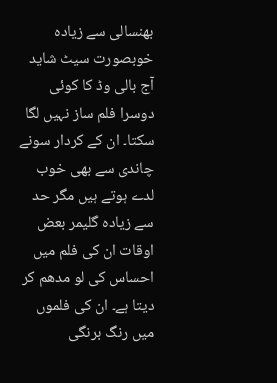بھنسالی سے زیادہ خوبصورت سیٹ شاید آج بالی وڈ کا کوئی دوسرا فلم ساز نہیں لگا سکتا۔ ان کے کردار سونے چاندی سے بھی خوب لدے ہوتے ہیں مگر حد سے زیادہ گلیمر بعض اوقات ان کی فلم میں احساس کی لو مدھم کر دیتا ہے۔ ان کی فلموں میں رنگ برنگی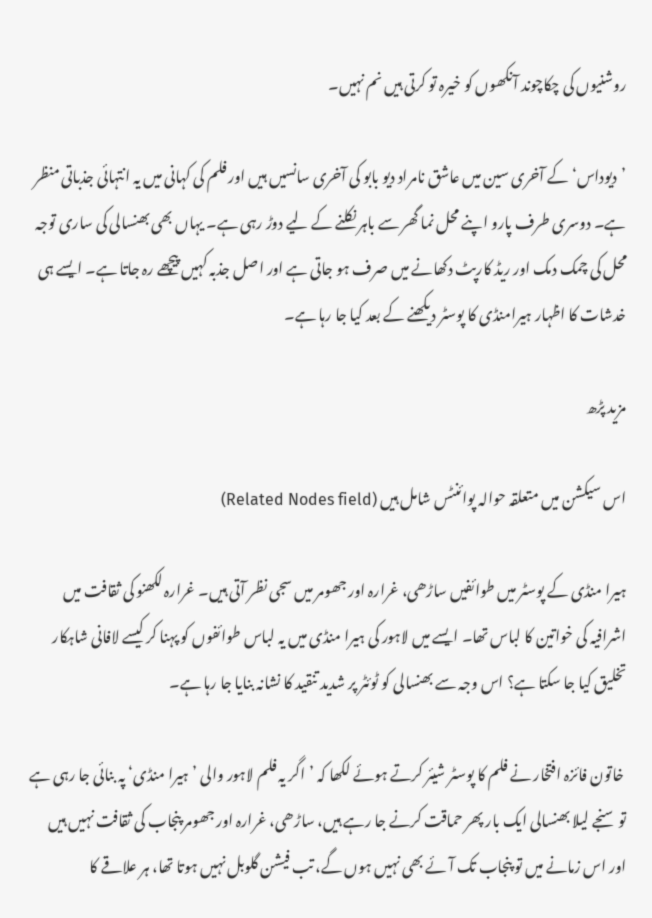روشنیوں کی چکاچوند آنکھوں کو خیرہ تو کرتی ہیں نم نہیں۔

’دیوداس‘ کے آخری سین میں عاشق نامراد دیو بابو کی آخری سانسیں ہیں اور فلم کی کہانی میں یہ انتہائی جذباتی منظر ہے۔ دوسری طرف پارو اپنے محل نما گھر سے باہر نکلنے کے لیے دوڑ رہی ہے۔ یہاں بھی بھنسالی کی ساری توجہ محل کی چمک دمک اور ریڈ کارپٹ دکھانے میں صرف ہو جاتی ہے اور اصل جذبہ کہیں پیچھے رہ جاتا ہے۔ ایسے ہی خدشات کا اظہار ہیرامنڈی کا پوسٹر دیکھنے کے بعد کیا جا رہا ہے۔

مزید پڑھ

اس سیکشن میں متعلقہ حوالہ پوائنٹس شامل ہیں (Related Nodes field)

ہیرا منڈی کے پوسٹر میں طوائفیں ساڑھی، غرارہ اور جھومر میں سجی نظر آتی ہیں۔ غرارہ لکھنو کی ثقافت میں اشرافیہ کی خواتین کا لباس تھا۔ ایسے میں لاہور کی ہیرا منڈی میں یہ لباس طوائفوں کو پہنا کر کیسے لافانی شاہکار تخلیق کیا جا سکتا ہے؟ اس وجہ سے بھنسالی کو ٹوئٹر پر شدید تنقید کا نشانہ بنایا جا رہا ہے۔

 خاتون فائزہ افتخار نے فلم کا پوسٹر شیئر کرتے ہوئے لکھا کہ ’اگر یہ فلم لاہور والی ’ہیرا منڈی‘ پہ بنائی جا رہی ہے تو سنجے لیلا بھنسالی ایک بار پھر حماقت کرنے جا رہے ہیں، ساڑھی، غرارہ اور جھومر پنجاب کی ثقافت نہیں ہیں اور اس زمانے میں تو پنجاب تک آئے بھی نہیں ہوں گے، تب فیشن گلوبل نہیں ہوتا تھا، ہر علاقے کا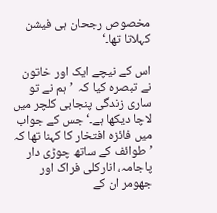مخصوص رجحان ہی فیشن کہلاتا تھا۔‘

اس کے نیچے ایک اور خاتون نے تبصرہ کیا کہ  ’ہم نے تو ساری زندگی پنجابی کلچر میں لاچا دیکھا ہے۔‘ جس کے جواب میں فائزہ افتخار کا کہنا تھا کہ ’طوائف کے ساتھ چوڑی دار پاجامہ، انارکلی فراک اور جھومر ان کے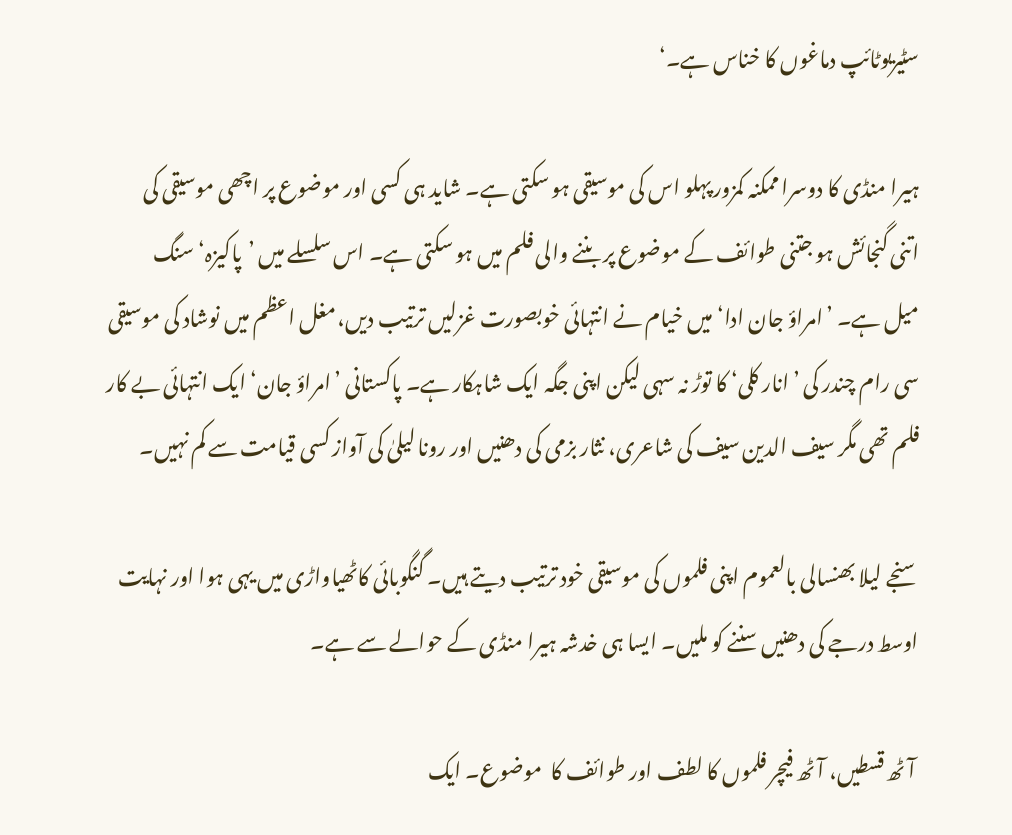سٹیریوٹائپ دماغوں کا خناس ہے۔‘

ہیرا منڈی کا دوسرا ممکنہ کمزور پہلو اس کی موسیقی ہو سکتی ہے۔ شاید ہی کسی اور موضوع پر اچھی موسیقی کی اتنی گنجائش ہو جتنی طوائف کے موضوع پر بننے والی فلم میں ہو سکتی ہے۔ اس سلسلے میں ’پاکیزہ‘ سنگ میل ہے۔ ’امراؤ جان ادا‘ میں خیام نے انتہائی خوبصورت غزلیں ترتیب دیں، مغل اعظم میں نوشاد کی موسیقی سی رام چندر کی ’انار کلی‘ کا توڑ نہ سہی لیکن اپنی جگہ ایک شاہکار ہے۔ پاکستانی ’امراؤ جان‘ ایک انتہائی بے کار فلم تھی مگر سیف الدین سیف کی شاعری، نثار بزمی کی دھنیں اور رونا لیلیٰ کی آواز کسی قیامت سے کم نہیں۔

سنجے لیلا بھنسالی بالعموم اپنی فلموں کی موسیقی خود ترتیب دیتے ہیں۔ گنگوبائی کاٹھیاواڑی میں یہی ہوا اور نہایت اوسط درجے کی دھنیں سننے کو ملیں۔ ایسا ہی خدشہ ہیرا منڈی کے حوالے سے ہے۔

 آٹھ قسطیں، آٹھ فیچر فلموں کا لطف اور طوائف کا  موضوع۔ ایک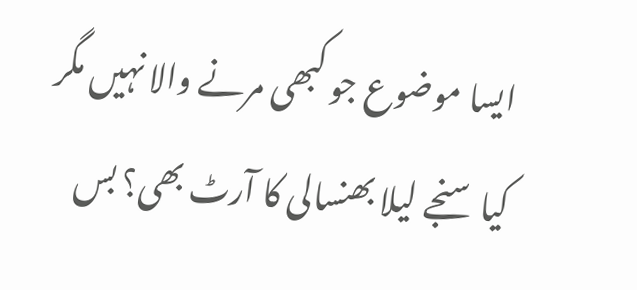ایسا موضوع جو کبھی مرنے والا نہیں مگر کیا سنجے لیلا بھنسالی کا آرٹ بھی؟ بس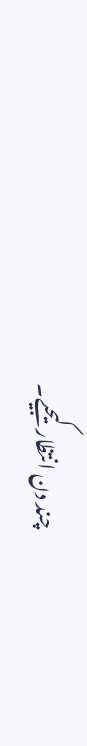چند دن انتظار کیجیے۔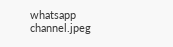whatsapp channel.jpeg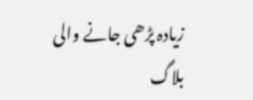زیادہ پڑھی جانے والی بلاگ